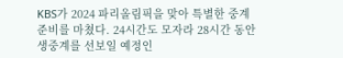KBS가 2024 파리올림픽을 맞아 특별한 중계 준비를 마쳤다. 24시간도 모자라 28시간 동안 생중계를 선보일 예정인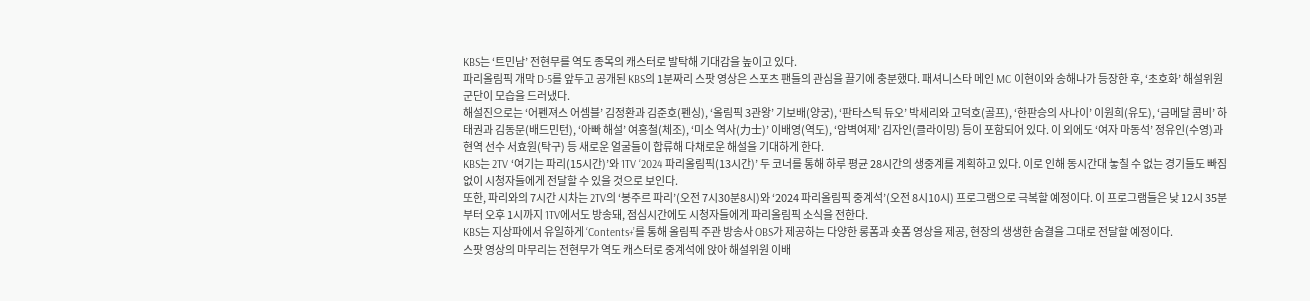KBS는 ‘트민남’ 전현무를 역도 종목의 캐스터로 발탁해 기대감을 높이고 있다.
파리올림픽 개막 D-5를 앞두고 공개된 KBS의 1분짜리 스팟 영상은 스포츠 팬들의 관심을 끌기에 충분했다. 패셔니스타 메인 MC 이현이와 송해나가 등장한 후, ‘초호화’ 해설위원 군단이 모습을 드러냈다.
해설진으로는 ‘어펜져스 어셈블’ 김정환과 김준호(펜싱), ‘올림픽 3관왕’ 기보배(양궁), ‘판타스틱 듀오’ 박세리와 고덕호(골프), ‘한판승의 사나이’ 이원희(유도), ‘금메달 콤비’ 하태권과 김동문(배드민턴), ‘아빠 해설’ 여홍철(체조), ‘미소 역사(力士)’ 이배영(역도), ‘암벽여제’ 김자인(클라이밍) 등이 포함되어 있다. 이 외에도 ‘여자 마동석’ 정유인(수영)과 현역 선수 서효원(탁구) 등 새로운 얼굴들이 합류해 다채로운 해설을 기대하게 한다.
KBS는 2TV ‘여기는 파리(15시간)’와 1TV ‘2024 파리올림픽(13시간)’ 두 코너를 통해 하루 평균 28시간의 생중계를 계획하고 있다. 이로 인해 동시간대 놓칠 수 없는 경기들도 빠짐없이 시청자들에게 전달할 수 있을 것으로 보인다.
또한, 파리와의 7시간 시차는 2TV의 ‘봉주르 파리’(오전 7시30분8시)와 ‘2024 파리올림픽 중계석’(오전 8시10시) 프로그램으로 극복할 예정이다. 이 프로그램들은 낮 12시 35분부터 오후 1시까지 1TV에서도 방송돼, 점심시간에도 시청자들에게 파리올림픽 소식을 전한다.
KBS는 지상파에서 유일하게 ‘Contents+’를 통해 올림픽 주관 방송사 OBS가 제공하는 다양한 롱폼과 숏폼 영상을 제공, 현장의 생생한 숨결을 그대로 전달할 예정이다.
스팟 영상의 마무리는 전현무가 역도 캐스터로 중계석에 앉아 해설위원 이배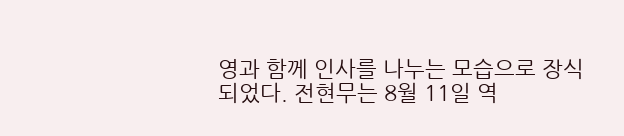영과 함께 인사를 나누는 모습으로 장식되었다. 전현무는 8월 11일 역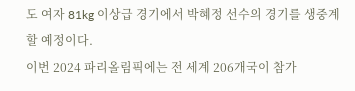도 여자 81kg 이상급 경기에서 박혜정 선수의 경기를 생중계할 예정이다.
이번 2024 파리올림픽에는 전 세계 206개국이 참가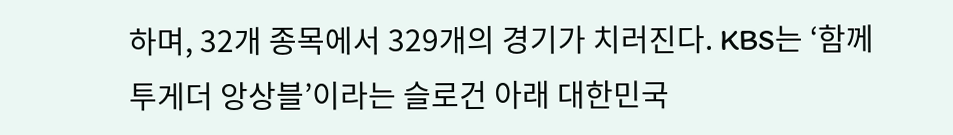하며, 32개 종목에서 329개의 경기가 치러진다. KBS는 ‘함께 투게더 앙상블’이라는 슬로건 아래 대한민국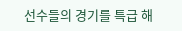선수들의 경기를 특급 해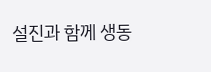설진과 함께 생동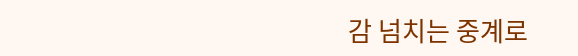감 넘치는 중계로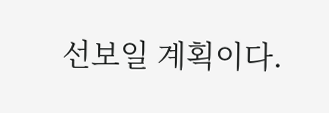선보일 계획이다.